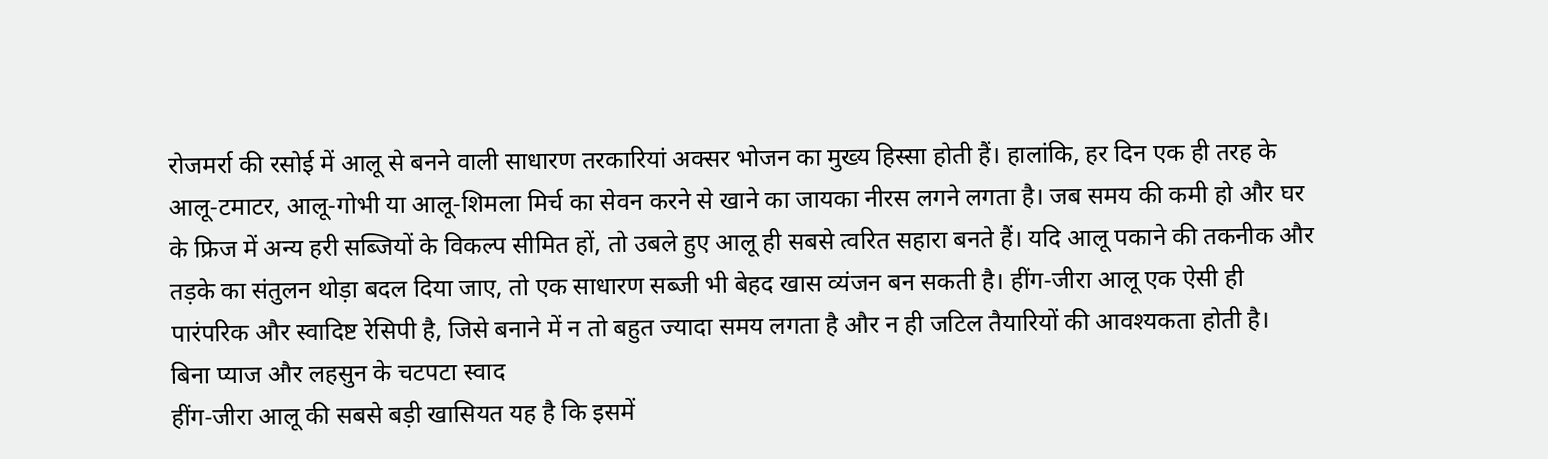रोजमर्रा की रसोई में आलू से बनने वाली साधारण तरकारियां अक्सर भोजन का मुख्य हिस्सा होती हैं। हालांकि, हर दिन एक ही तरह के आलू-टमाटर, आलू-गोभी या आलू-शिमला मिर्च का सेवन करने से खाने का जायका नीरस लगने लगता है। जब समय की कमी हो और घर के फ्रिज में अन्य हरी सब्जियों के विकल्प सीमित हों, तो उबले हुए आलू ही सबसे त्वरित सहारा बनते हैं। यदि आलू पकाने की तकनीक और तड़के का संतुलन थोड़ा बदल दिया जाए, तो एक साधारण सब्जी भी बेहद खास व्यंजन बन सकती है। हींग-जीरा आलू एक ऐसी ही पारंपरिक और स्वादिष्ट रेसिपी है, जिसे बनाने में न तो बहुत ज्यादा समय लगता है और न ही जटिल तैयारियों की आवश्यकता होती है।
बिना प्याज और लहसुन के चटपटा स्वाद
हींग-जीरा आलू की सबसे बड़ी खासियत यह है कि इसमें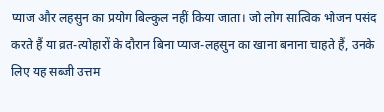प्याज और लहसुन का प्रयोग बिल्कुल नहीं किया जाता। जो लोग सात्विक भोजन पसंद करते हैं या व्रत-त्योहारों के दौरान बिना प्याज-लहसुन का खाना बनाना चाहते हैं, उनके लिए यह सब्जी उत्तम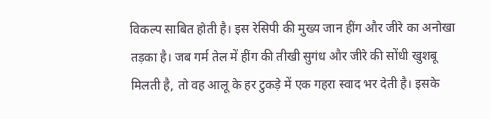विकल्प साबित होती है। इस रेसिपी की मुख्य जान हींग और जीरे का अनोखा तड़का है। जब गर्म तेल में हींग की तीखी सुगंध और जीरे की सोंधी खुशबू मिलती है, तो वह आलू के हर टुकड़े में एक गहरा स्वाद भर देती है। इसके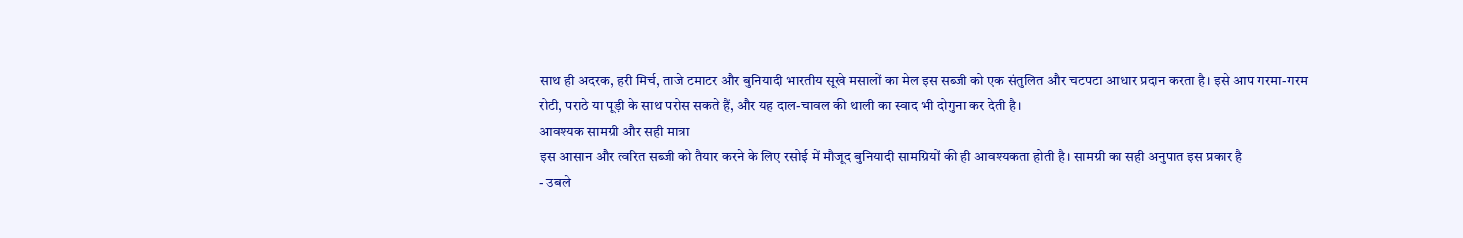साथ ही अदरक, हरी मिर्च, ताजे टमाटर और बुनियादी भारतीय सूखे मसालों का मेल इस सब्जी को एक संतुलित और चटपटा आधार प्रदान करता है। इसे आप गरमा-गरम रोटी, पराठे या पूड़ी के साथ परोस सकते हैं, और यह दाल-चावल की थाली का स्वाद भी दोगुना कर देती है।
आवश्यक सामग्री और सही मात्रा
इस आसान और त्वरित सब्जी को तैयार करने के लिए रसोई में मौजूद बुनियादी सामग्रियों की ही आवश्यकता होती है। सामग्री का सही अनुपात इस प्रकार है
- उबले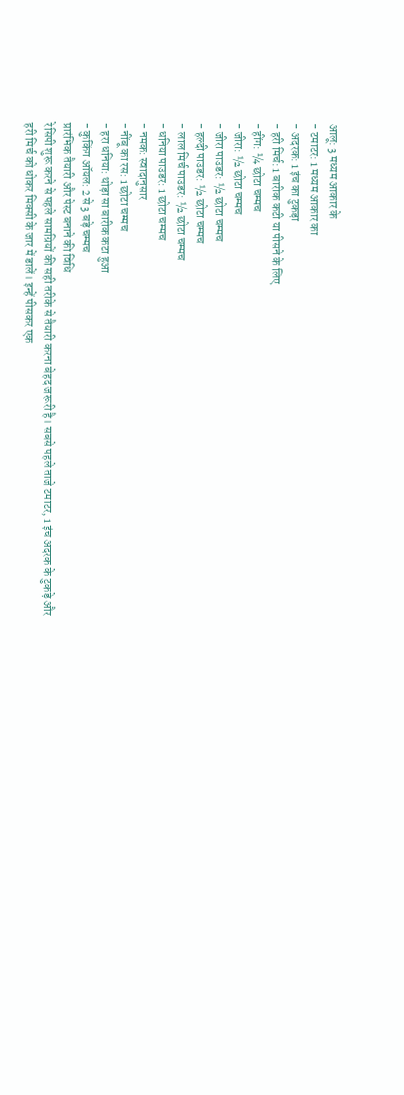आलू: 3 मध्यम आकार के
- टमाटर: 1 मध्यम आकार का
- अदरक: 1 इंच का टुकड़ा
- हरी मिर्च: 1 बारीक कटी या पीसने के लिए
- हींग: ¼ छोटा चम्मच
- जीरा: ½ छोटा चम्मच
- जीरा पाउडर: ½ छोटा चम्मच
- हल्दी पाउडर: ½ छोटा चम्मच
- लाल मिर्च पाउडर: ½ छोटा चम्मच
- धनिया पाउडर: 1 छोटा चम्मच
- नमक: स्वादानुसार
- नींबू का रस: 1 छोटा चम्मच
- हरा धनिया: थोड़ा सा बारीक कटा हुआ
- कुकिंग ऑयल: 2 से 3 बड़े चम्मच
प्रारंभिक तैयारी और पेस्ट बनाने की विधि
रेसिपी शुरू करने से पहले सामग्रियों की सही तरीके से तैयारी करना बेहद जरूरी है। सबसे पहले ताजे टमाटर, 1 इंच अदरक के टुकड़े और हरी मिर्च को धोकर मिक्सी के जार में डालें। इन्हें पीसकर एक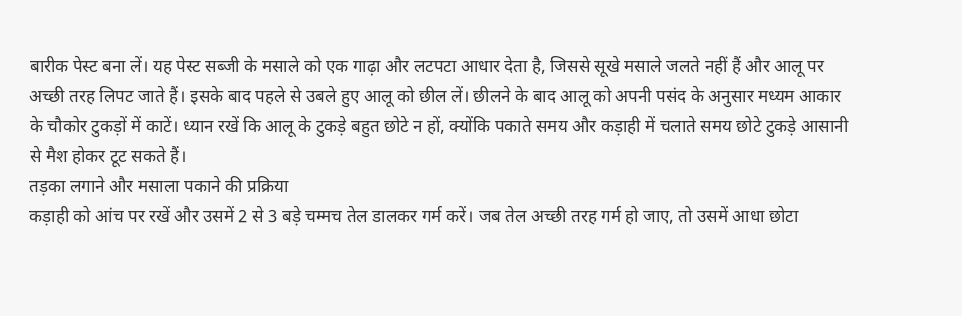बारीक पेस्ट बना लें। यह पेस्ट सब्जी के मसाले को एक गाढ़ा और लटपटा आधार देता है, जिससे सूखे मसाले जलते नहीं हैं और आलू पर अच्छी तरह लिपट जाते हैं। इसके बाद पहले से उबले हुए आलू को छील लें। छीलने के बाद आलू को अपनी पसंद के अनुसार मध्यम आकार के चौकोर टुकड़ों में काटें। ध्यान रखें कि आलू के टुकड़े बहुत छोटे न हों, क्योंकि पकाते समय और कड़ाही में चलाते समय छोटे टुकड़े आसानी से मैश होकर टूट सकते हैं।
तड़का लगाने और मसाला पकाने की प्रक्रिया
कड़ाही को आंच पर रखें और उसमें 2 से 3 बड़े चम्मच तेल डालकर गर्म करें। जब तेल अच्छी तरह गर्म हो जाए, तो उसमें आधा छोटा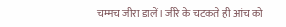चम्मच जीरा डालें। जीरे के चटकते ही आंच को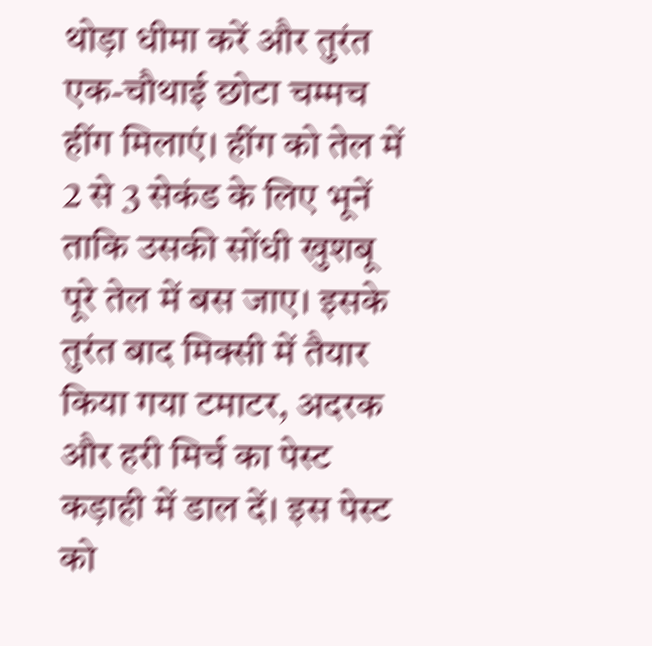थोड़ा धीमा करें और तुरंत एक-चौथाई छोटा चम्मच हींग मिलाएं। हींग को तेल में 2 से 3 सेकंड के लिए भूनें ताकि उसकी सोंधी खुशबू पूरे तेल में बस जाए। इसके तुरंत बाद मिक्सी में तैयार किया गया टमाटर, अदरक और हरी मिर्च का पेस्ट कड़ाही में डाल दें। इस पेस्ट को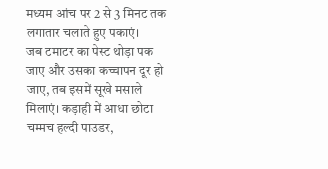मध्यम आंच पर 2 से 3 मिनट तक लगातार चलाते हुए पकाएं।
जब टमाटर का पेस्ट थोड़ा पक जाए और उसका कच्चापन दूर हो जाए, तब इसमें सूखे मसाले मिलाएं। कड़ाही में आधा छोटा चम्मच हल्दी पाउडर,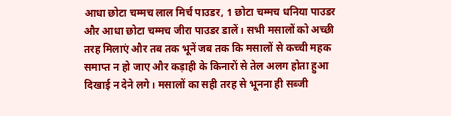आधा छोटा चम्मच लाल मिर्च पाउडर, 1 छोटा चम्मच धनिया पाउडर और आधा छोटा चम्मच जीरा पाउडर डालें। सभी मसालों को अच्छी तरह मिलाएं और तब तक भूनें जब तक कि मसालों से कच्ची महक समाप्त न हो जाए और कड़ाही के किनारों से तेल अलग होता हुआ दिखाई न देने लगे। मसालों का सही तरह से भूनना ही सब्जी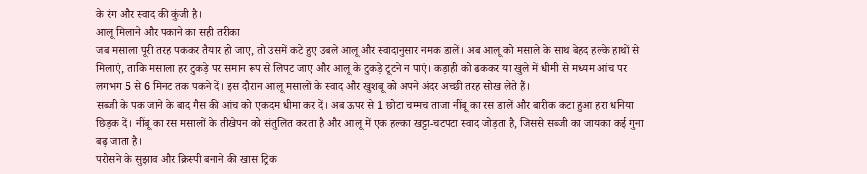के रंग और स्वाद की कुंजी है।
आलू मिलाने और पकाने का सही तरीका
जब मसाला पूरी तरह पककर तैयार हो जाए, तो उसमें कटे हुए उबले आलू और स्वादानुसार नमक डालें। अब आलू को मसाले के साथ बेहद हल्के हाथों से मिलाएं, ताकि मसाला हर टुकड़े पर समान रूप से लिपट जाए और आलू के टुकड़े टूटने न पाएं। कड़ाही को ढककर या खुले में धीमी से मध्यम आंच पर लगभग 5 से 6 मिनट तक पकने दें। इस दौरान आलू मसालों के स्वाद और खुशबू को अपने अंदर अच्छी तरह सोख लेते हैं।
सब्जी के पक जाने के बाद गैस की आंच को एकदम धीमा कर दें। अब ऊपर से 1 छोटा चम्मच ताजा नींबू का रस डालें और बारीक कटा हुआ हरा धनिया छिड़क दें। नींबू का रस मसालों के तीखेपन को संतुलित करता है और आलू में एक हल्का खट्टा-चटपटा स्वाद जोड़ता है, जिससे सब्जी का जायका कई गुना बढ़ जाता है।
परोसने के सुझाव और क्रिस्पी बनाने की खास ट्रिक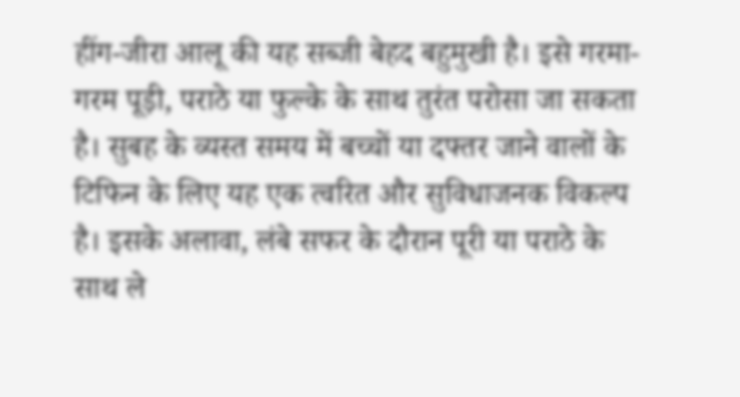हींग-जीरा आलू की यह सब्जी बेहद बहुमुखी है। इसे गरमा-गरम पूड़ी, पराठे या फुल्के के साथ तुरंत परोसा जा सकता है। सुबह के व्यस्त समय में बच्चों या दफ्तर जाने वालों के टिफिन के लिए यह एक त्वरित और सुविधाजनक विकल्प है। इसके अलावा, लंबे सफर के दौरान पूरी या पराठे के साथ ले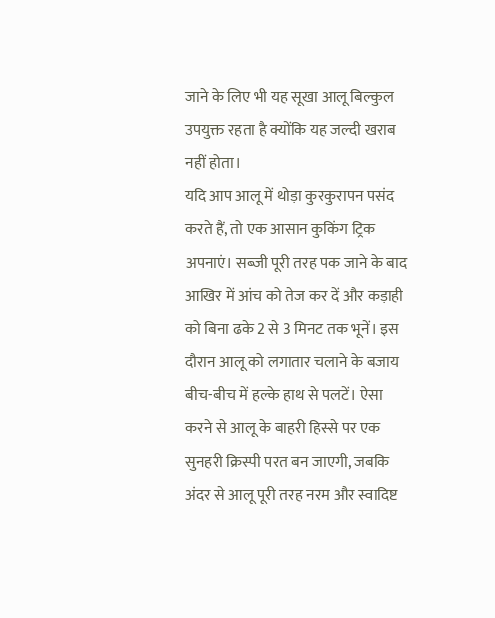जाने के लिए भी यह सूखा आलू बिल्कुल उपयुक्त रहता है क्योंकि यह जल्दी खराब नहीं होता।
यदि आप आलू में थोड़ा कुरकुरापन पसंद करते हैं, तो एक आसान कुकिंग ट्रिक अपनाएं। सब्जी पूरी तरह पक जाने के बाद आखिर में आंच को तेज कर दें और कड़ाही को बिना ढके 2 से 3 मिनट तक भूनें। इस दौरान आलू को लगातार चलाने के बजाय बीच-बीच में हल्के हाथ से पलटें। ऐसा करने से आलू के बाहरी हिस्से पर एक सुनहरी क्रिस्पी परत बन जाएगी, जबकि अंदर से आलू पूरी तरह नरम और स्वादिष्ट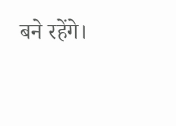बने रहेंगे।